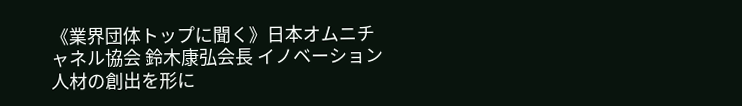《業界団体トップに聞く》日本オムニチャネル協会 鈴木康弘会長 イノベーション人材の創出を形に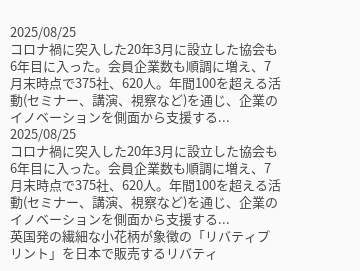2025/08/25
コロナ禍に突入した20年3月に設立した協会も6年目に入った。会員企業数も順調に増え、7月末時点で375社、620人。年間100を超える活動(セミナー、講演、視察など)を通じ、企業のイノベーションを側面から支援する...
2025/08/25
コロナ禍に突入した20年3月に設立した協会も6年目に入った。会員企業数も順調に増え、7月末時点で375社、620人。年間100を超える活動(セミナー、講演、視察など)を通じ、企業のイノベーションを側面から支援する...
英国発の繊細な小花柄が象徴の「リバティプリント」を日本で販売するリバティ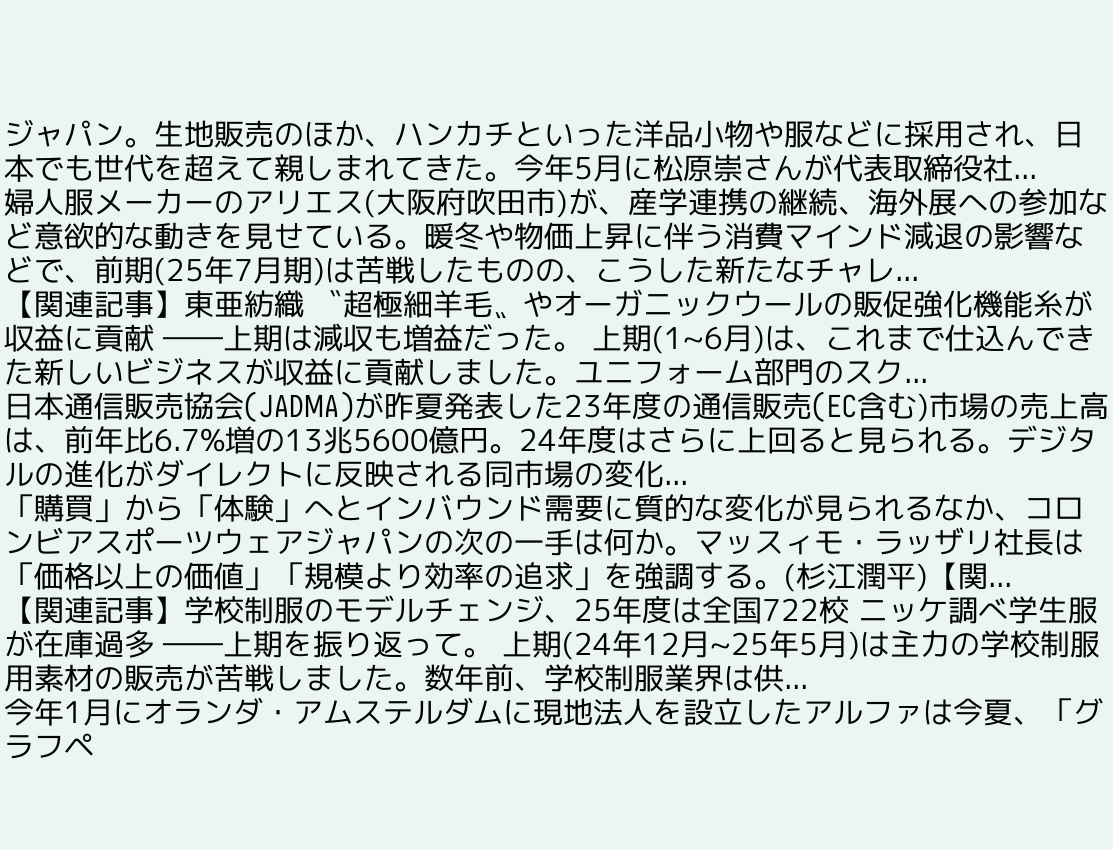ジャパン。生地販売のほか、ハンカチといった洋品小物や服などに採用され、日本でも世代を超えて親しまれてきた。今年5月に松原崇さんが代表取締役社...
婦人服メーカーのアリエス(大阪府吹田市)が、産学連携の継続、海外展への参加など意欲的な動きを見せている。暖冬や物価上昇に伴う消費マインド減退の影響などで、前期(25年7月期)は苦戦したものの、こうした新たなチャレ...
【関連記事】東亜紡織 〝超極細羊毛〟やオーガニックウールの販促強化機能糸が収益に貢献 ――上期は減収も増益だった。 上期(1~6月)は、これまで仕込んできた新しいビジネスが収益に貢献しました。ユニフォーム部門のスク...
日本通信販売協会(JADMA)が昨夏発表した23年度の通信販売(EC含む)市場の売上高は、前年比6.7%増の13兆5600億円。24年度はさらに上回ると見られる。デジタルの進化がダイレクトに反映される同市場の変化...
「購買」から「体験」へとインバウンド需要に質的な変化が見られるなか、コロンビアスポーツウェアジャパンの次の一手は何か。マッスィモ・ラッザリ社長は「価格以上の価値」「規模より効率の追求」を強調する。(杉江潤平)【関...
【関連記事】学校制服のモデルチェンジ、25年度は全国722校 ニッケ調べ学生服が在庫過多 ――上期を振り返って。 上期(24年12月~25年5月)は主力の学校制服用素材の販売が苦戦しました。数年前、学校制服業界は供...
今年1月にオランダ・アムステルダムに現地法人を設立したアルファは今夏、「グラフペ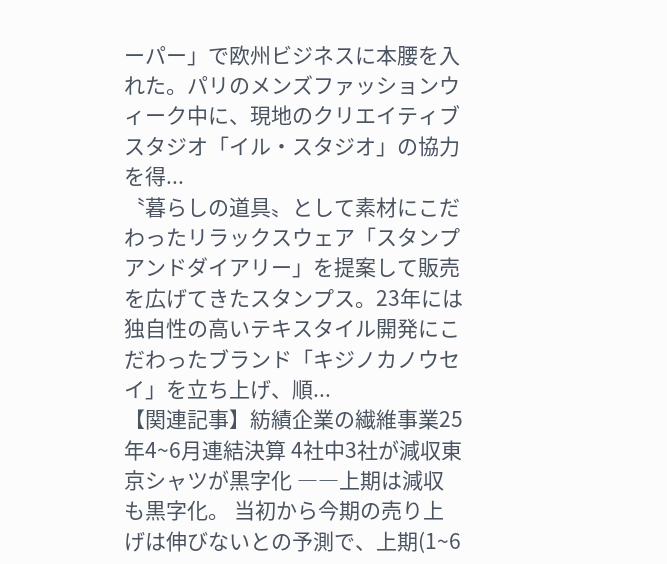ーパー」で欧州ビジネスに本腰を入れた。パリのメンズファッションウィーク中に、現地のクリエイティブスタジオ「イル・スタジオ」の協力を得...
〝暮らしの道具〟として素材にこだわったリラックスウェア「スタンプアンドダイアリー」を提案して販売を広げてきたスタンプス。23年には独自性の高いテキスタイル開発にこだわったブランド「キジノカノウセイ」を立ち上げ、順...
【関連記事】紡績企業の繊維事業25年4~6月連結決算 4社中3社が減収東京シャツが黒字化 ――上期は減収も黒字化。 当初から今期の売り上げは伸びないとの予測で、上期(1~6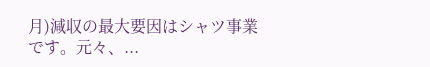月)減収の最大要因はシャツ事業です。元々、...